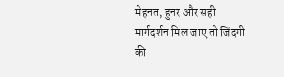मेहनत, हुनर और सही मार्गदर्शन मिल जाए तो जिंदगी की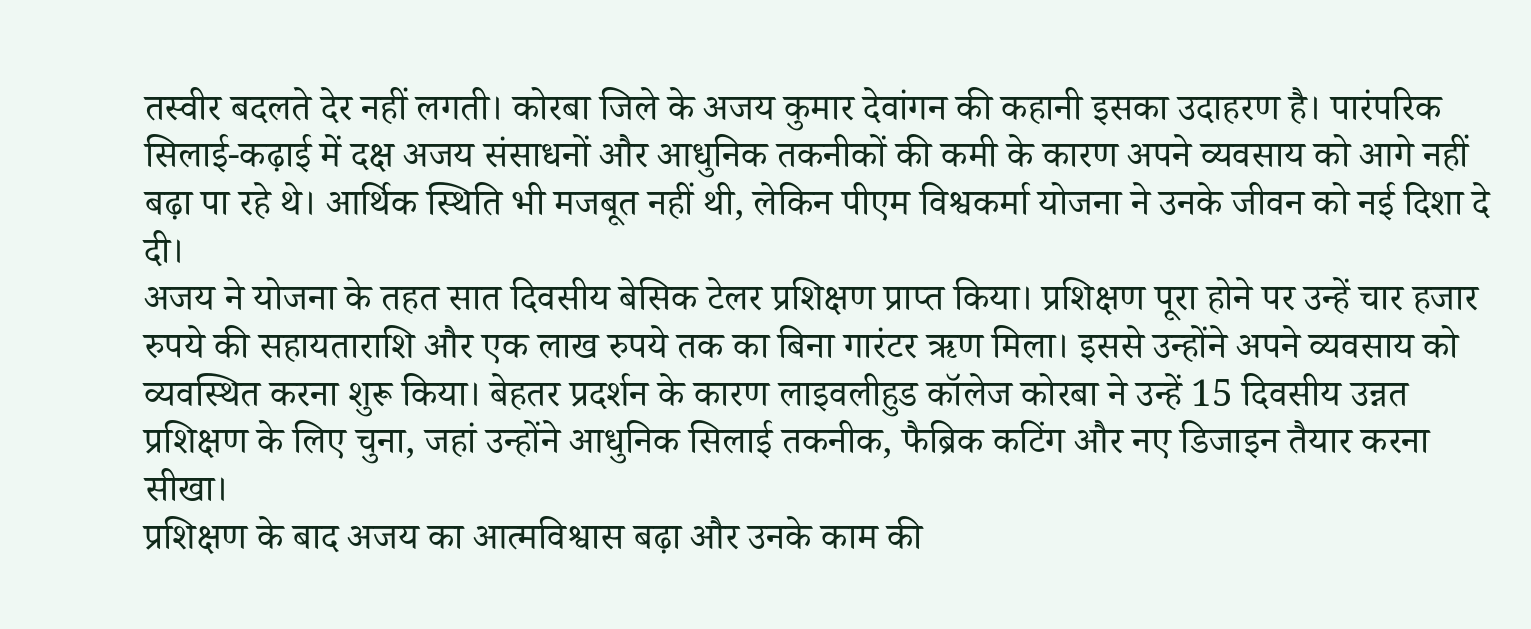तस्वीर बदलते देर नहीं लगती। कोरबा जिले के अजय कुमार देवांगन की कहानी इसका उदाहरण है। पारंपरिक सिलाई-कढ़ाई में दक्ष अजय संसाधनों और आधुनिक तकनीकों की कमी के कारण अपने व्यवसाय को आगे नहीं बढ़ा पा रहे थे। आर्थिक स्थिति भी मजबूत नहीं थी, लेकिन पीएम विश्वकर्मा योजना ने उनके जीवन को नई दिशा दे दी।
अजय ने योजना के तहत सात दिवसीय बेसिक टेलर प्रशिक्षण प्राप्त किया। प्रशिक्षण पूरा होने पर उन्हें चार हजार रुपये की सहायताराशि और एक लाख रुपये तक का बिना गारंटर ऋण मिला। इससे उन्होंने अपने व्यवसाय को व्यवस्थित करना शुरू किया। बेहतर प्रदर्शन के कारण लाइवलीहुड कॉलेज कोरबा ने उन्हें 15 दिवसीय उन्नत प्रशिक्षण के लिए चुना, जहां उन्होंने आधुनिक सिलाई तकनीक, फैब्रिक कटिंग और नए डिजाइन तैयार करना सीखा।
प्रशिक्षण के बाद अजय का आत्मविश्वास बढ़ा और उनके काम की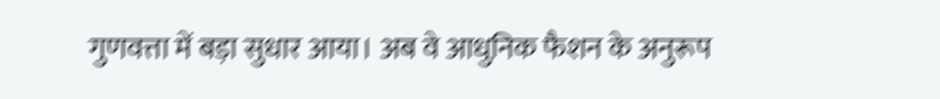गुणवत्ता में बड़ा सुधार आया। अब वे आधुनिक फैशन के अनुरूप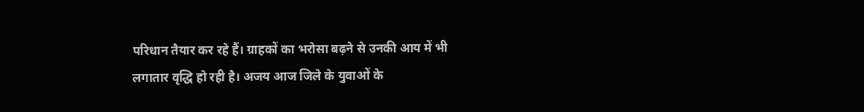परिधान तैयार कर रहे हैं। ग्राहकों का भरोसा बढ़ने से उनकी आय में भी लगातार वृद्धि हो रही है। अजय आज जिले के युवाओं के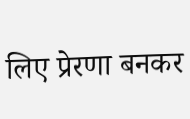लिए प्रेरणा बनकर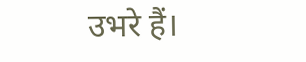उभरे हैं।